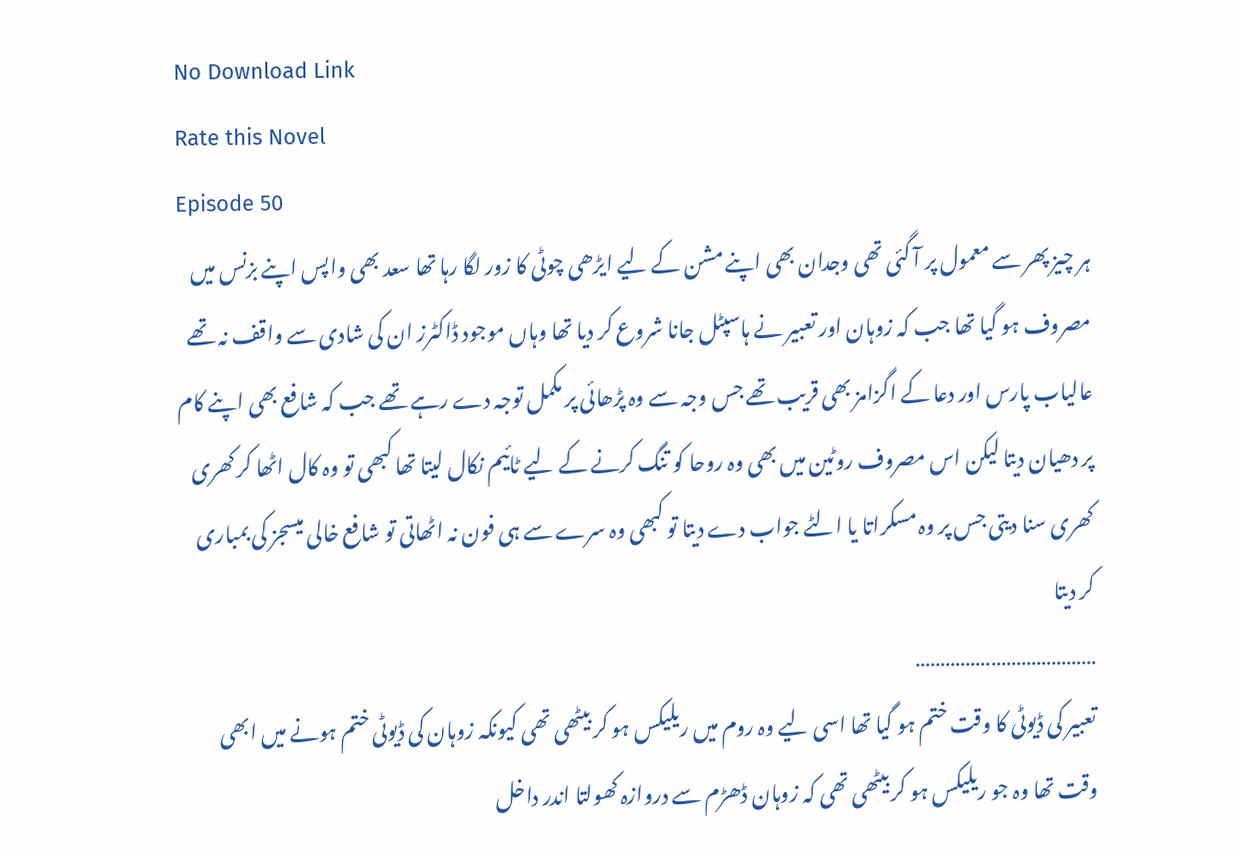No Download Link
Rate this Novel
Episode 50
ہر چیز پھر سے معمول پر آ گئی تھی وجدان بھی اپنے مشن کے لیے ایڑھی چوٹی کا زور لگا رہا تھا سعد بھی واپس اپنے بزنس میں مصروف ہو گیا تھا جب کہ زوہان اور تعبیر نے ہاسپٹل جانا شروع کر دیا تھا وہاں موجود ڈاکٹرز ان کی شادی سے واقف نہ تھے عالیاب پارس اور دعا کے اگزامز بھی قریب تھے جس وجہ سے وہ پڑھائی پر مکمل توجہ دے رہے تھے جب کہ شافع بھی اپنے کام پر دھیان دیتا لیکن اس مصروف روٹین میں بھی وہ روحا کو تنگ کرنے کے لیے ٹائیم نکال لیتا تھا کبھی تو وہ کال اٹھا کر کھری کھری سنا دیتی جس پر وہ مسکراتا یا الٹے جواب دے دیتا تو کبھی وہ سرے سے ہی فون نہ اٹھاتی تو شافع خالی میسجز کی بمباری کر دیتا
………………………………
تعبیر کی ڈیوٹی کا وقت ختم ہو گیا تھا اسی لیے وہ روم میں ریلیکس ہو کر بیٹھی تھی کیونکہ زوہان کی ڈیوٹی ختم ہونے میں ابھی وقت تھا وہ جو ریلیکس ہو کر بیٹھی تھی کہ زوہان ڈھڑم سے دروازہ کھولتا اندر داخل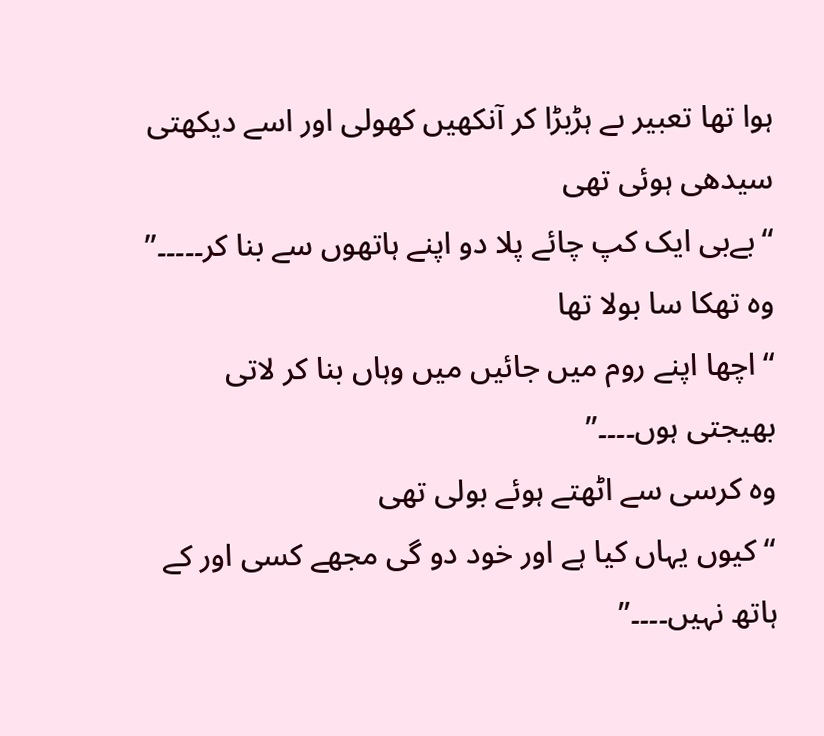ہوا تھا تعبیر ںے ہڑبڑا کر آنکھیں کھولی اور اسے دیکھتی سیدھی ہوئی تھی
“بےبی ایک کپ چائے پلا دو اپنے ہاتھوں سے بنا کر۔۔۔۔۔”
وہ تھکا سا بولا تھا
“اچھا اپنے روم میں جائیں میں وہاں بنا کر لاتی بھیجتی ہوں۔۔۔۔”
وہ کرسی سے اٹھتے ہوئے بولی تھی
“کیوں یہاں کیا ہے اور خود دو گی مجھے کسی اور کے ہاتھ نہیں۔۔۔۔”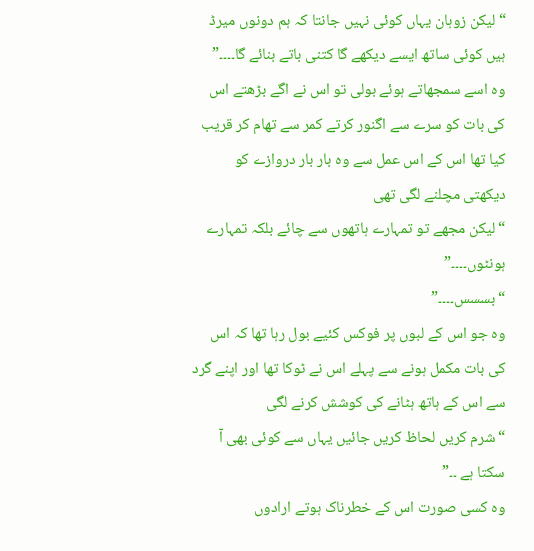“لیکن زوہان یہاں کوئی نہیں جانتا کہ ہم دونوں میرڈ ہیں کوئی ساتھ ایسے دیکھے گا کتنی باتے بنائے گا۔۔۔۔”
وہ اسے سمجھاتے ہوئے بولی تو اس نے اگے بڑھتے اس کی بات کو سرے سے اگنور کرتے کمر سے تھام کر قریب کیا تھا اس کے اس عمل سے وہ بار بار دروازے کو دیکھتی مچلنے لگی تھی
“لیکن مجھے تو تمہارے ہاتھوں سے چائے بلکہ تمہارے ہونٹوں۔۔۔۔”
“بسسس۔۔۔۔”
وہ جو اس کے لبوں پر فوکس کئیے بول رہا تھا کہ اس کی بات مکمل ہونے سے پہلے اس نے ٹوکا تھا اور اپنے گرد سے اس کے ہاتھ ہٹانے کی کوشش کرنے لگی
“شرم کریں لحاظ کریں جائیں یہاں سے کوئی بھی آ سکتا ہے ۔۔”
وہ کسی صورت اس کے خطرناک ہوتے ارادوں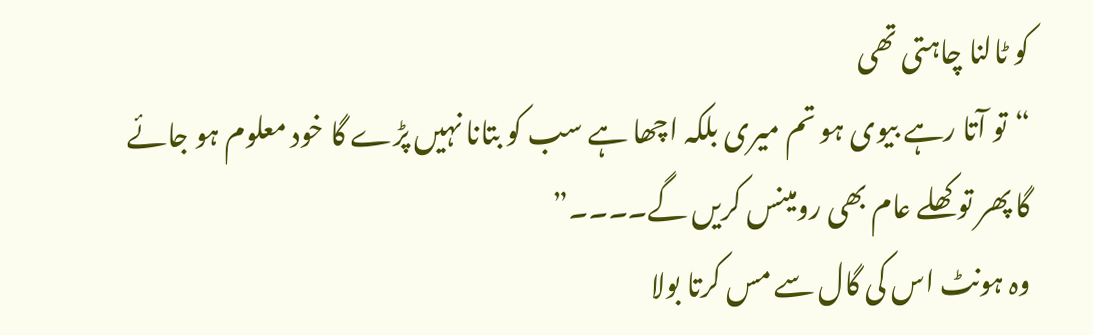کو ٹالنا چاہتی تھی
“تو آتا رہے بیوی ہو تم میری بلکہ اچھا ہے سب کو بتانا نہیں پڑے گا خود معلوم ہو جائے گا پھر تو کھلے عام بھی رومینس کریں گے۔۔۔۔”
وہ ہونٹ اس کی گال سے مس کرتا بولا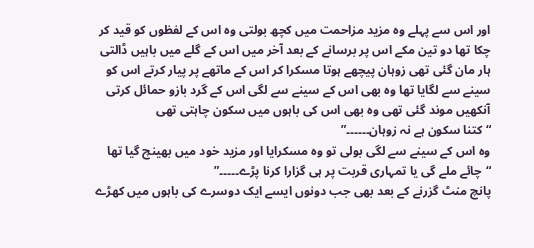اور اس سے پہلے وہ مزید مزاحمت میں کچھ بولتی وہ اس کے لفظوں کو قید کر چکا تھا دو تین مکے اس پر برسانے کے بعد آخر میں اس کے گلے میں باہیں ڈالتی ہار مان گئی تھی زوہان پیچھے ہوتا مسکرا کر اس کے ماتھے پر پیار کرتے اس کو سینے سے لگایا تھا وہ بھی اس کے سینے سے لگی اس کے گرد بازو حمائل کرتی آنکھیں موند گئی تھی وہ بھی اس کی باہوں میں سکون چاہتی تھی
“کتنا سکون ہے نہ زوہان۔۔۔۔۔۔”
وہ اس کے سینے سے لگی بولی تو وہ مسکرایا اور مزید خود میں بھینچ گیا تھا
“چائے ملے گی یا تمہاری قربت پر ہی گزارا کرنا پڑے۔۔۔۔۔”
پانچ منٹ گزرنے کے بعد بھی جب دونوں ایسے ایک دوسرے کی باہوں میں کھڑے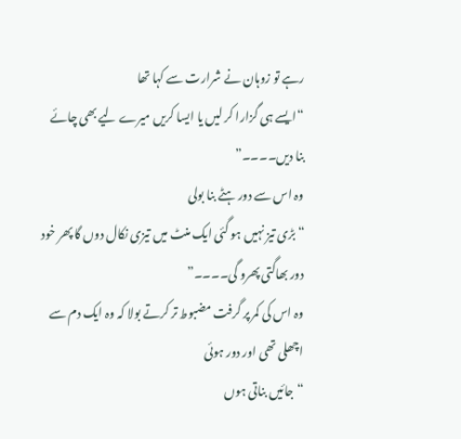رہے تو زوہان نے شرارت سے کہا تھا
“ایسے ہی گزارا کر لیں یا ایسا کریں میرے لیے بھی چائے بنا دیں۔۔۔۔”
وہ اس سے دور ہٹے بنا بولی
“بڑی تیز نہیں ہو گئی ایک منٹ میں تیزی نکال دوں گا پھر خود دور بھاگتی پھرو گی۔۔۔۔”
وہ اس کی کمر پر گرفت مضبوط تر کرتے بولا کہ وہ ایک دم سے اچھلی تھی اور دور ہوئی
“جائیں بناتی ہوں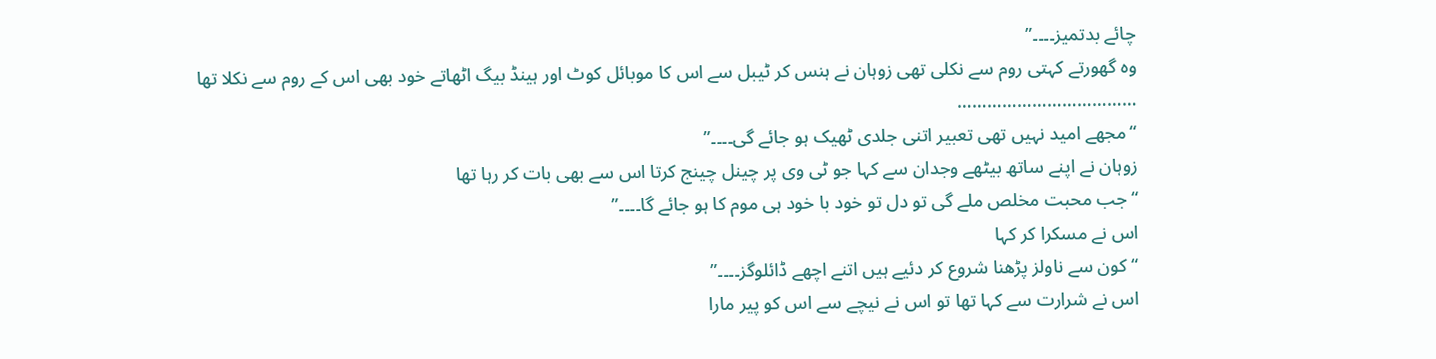چائے بدتمیز۔۔۔۔”
وہ گھورتے کہتی روم سے نکلی تھی زوہان نے ہنس کر ٹیبل سے اس کا موبائل کوٹ اور ہینڈ بیگ اٹھاتے خود بھی اس کے روم سے نکلا تھا
………………………………
“مجھے امید نہیں تھی تعبیر اتنی جلدی ٹھیک ہو جائے گی۔۔۔۔”
زوہان نے اپنے ساتھ بیٹھے وجدان سے کہا جو ٹی وی پر چینل چینج کرتا اس سے بھی بات کر رہا تھا
“جب محبت مخلص ملے گی تو دل تو خود با خود ہی موم کا ہو جائے گا۔۔۔۔”
اس نے مسکرا کر کہا
“کون سے ناولز پڑھنا شروع کر دئیے ہیں اتنے اچھے ڈائلوگز۔۔۔۔”
اس نے شرارت سے کہا تھا تو اس نے نیچے سے اس کو پیر مارا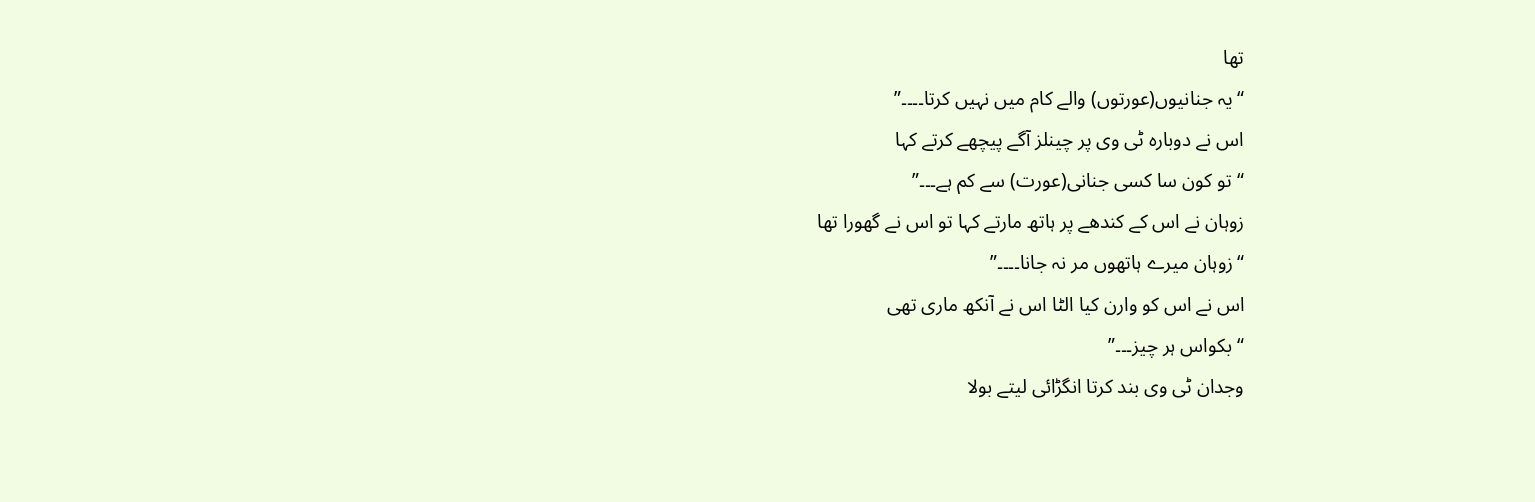تھا
“یہ جنانیوں(عورتوں) والے کام میں نہیں کرتا۔۔۔۔”
اس نے دوبارہ ٹی وی پر چینلز آگے پیچھے کرتے کہا
“تو کون سا کسی جنانی(عورت) سے کم ہے۔۔۔”
زوہان نے اس کے کندھے پر ہاتھ مارتے کہا تو اس نے گھورا تھا
“زوہان میرے ہاتھوں مر نہ جانا۔۔۔۔”
اس نے اس کو وارن کیا الٹا اس نے آنکھ ماری تھی
“بکواس ہر چیز۔۔۔”
وجدان ٹی وی بند کرتا انگڑائی لیتے بولا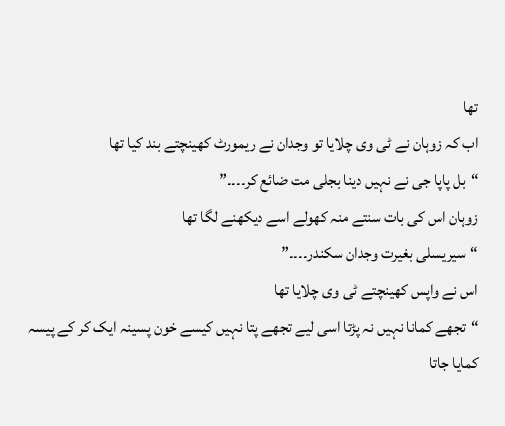تھا
اب کہ زوہان نے ٹی وی چلایا تو وجدان نے ریمورٹ کھینچتے بند کیا تھا
“بل پاپا جی نے نہیں دینا بجلی مت ضائع کر۔۔۔۔”
زوہان اس کی بات سنتے منہ کھولے اسے دیکھنے لگا تھا
“سیریسلی بغیرت وجدان سکندر۔۔۔۔”
اس نے واپس کھینچتے ٹی وی چلایا تھا
“تجھے کمانا نہیں نہ پڑتا اسی لیے تجھے پتا نہیں کیسے خون پسینہ ایک کر کے پیسہ کمایا جاتا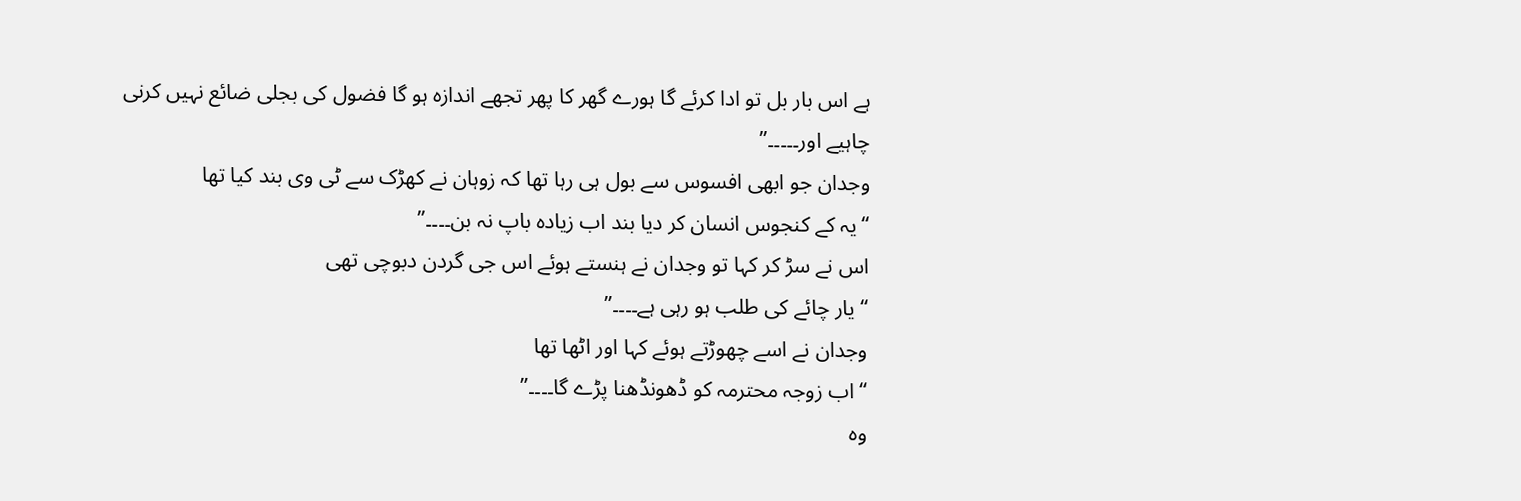ہے اس بار بل تو ادا کرئے گا ہورے گھر کا پھر تجھے اندازہ ہو گا فضول کی بجلی ضائع نہیں کرنی چاہیے اور۔۔۔۔۔”
وجدان جو ابھی افسوس سے بول ہی رہا تھا کہ زوہان نے کھڑک سے ٹی وی بند کیا تھا
“یہ کے کنجوس انسان کر دیا بند اب زیادہ باپ نہ بن۔۔۔۔”
اس نے سڑ کر کہا تو وجدان نے ہنستے ہوئے اس جی گردن دبوچی تھی
“یار چائے کی طلب ہو رہی ہے۔۔۔۔”
وجدان نے اسے چھوڑتے ہوئے کہا اور اٹھا تھا
“اب زوجہ محترمہ کو ڈھونڈھنا پڑے گا۔۔۔۔”
وہ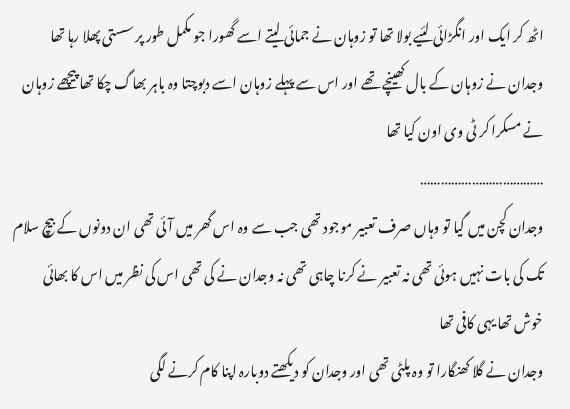اٹھ کر ایک اور انگڑائی لئیے بولا تھا تو زوہان نے جمائی لیتے اسے گھورا جو مکمل طور پر سستی پھلا رہا تھا وجدان نے زوہان کے بال کھینچے تھے اور اس سے پہلے زوہان اسے دبوچتا وہ باہر بھاگ چکا تھا پیچھے زوہان نے مسکرا کر ٹی وی اون کیا تھا
………………………………
وجدان کچن میں گیا تو وہاں صرف تعبیر موجود تھی جب سے وہ اس گھر میں آئی تھی ان دونوں کے بیچ سلام تک کی بات نہیں ہوئی تھی نہ تعبیر نے کرنا چاہی تھی نہ وجدان نے کی تھی اس کی نظر میں اس کا بھائی خوش تھا یہی کافی تھا
وجدان نے گلا کھنگارا تو وہ پلٹی تھی اور وجدان کو دیکھتے دوبارہ اپنا کام کرنے لگی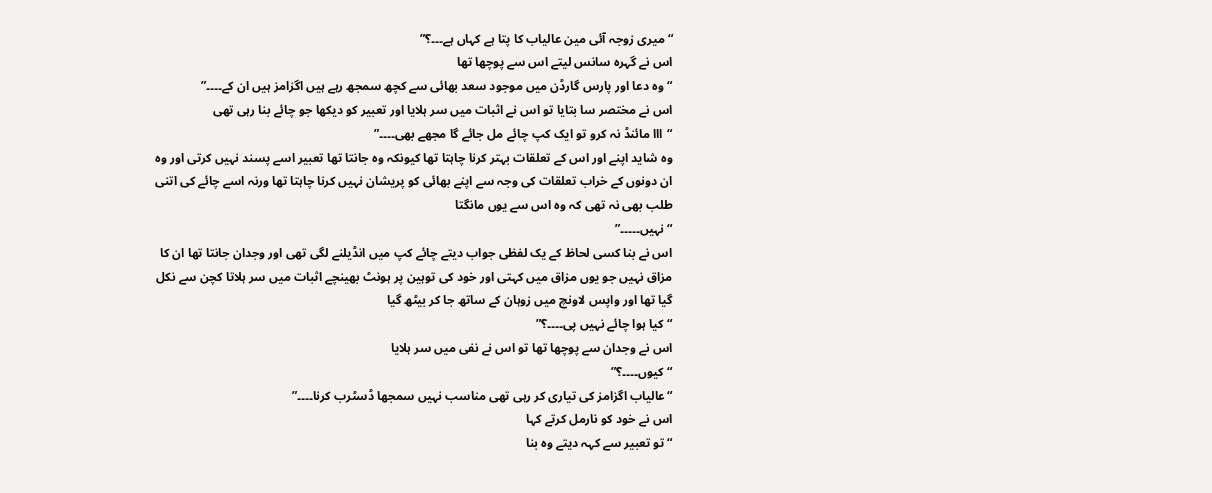“میری زوجہ آئی مین عالیاب کا پتا ہے کہاں ہے۔۔۔؟”
اس نے گہرہ سانس لیتے اس سے پوچھا تھا
“وہ دعا اور پارس گارڈن میں موجود سعد بھائی سے کچھ سمجھ رہے ہیں اگزامز ہیں ان کے۔۔۔۔”
اس نے مختصر سا بتایا تو اس نے اثبات میں سر ہلایا اور تعبیر کو دیکھا جو چائے بنا رہی تھی
“ااا مائنڈ نہ کرو تو ایک کپ چائے مل جائے گا مجھے بھی۔۔۔۔”
وہ شاید اپنے اور اس کے تعلقات بہتر کرنا چاہتا تھا کیونکہ وہ جانتا تھا تعبیر اسے پسند نہیں کرتی اور وہ ان دونوں کے خراب تعلقات کی وجہ سے اپنے بھائی کو پریشان نہیں کرنا چاہتا تھا ورنہ اسے چائے کی اتنی طلب بھی نہ تھی کہ وہ اس سے یوں مانگتا
“نہیں۔۔۔۔۔”
اس نے بنا کسی لحاظ کے یک لفظی جواب دیتے چائے کپ میں انڈیلنے لگی تھی اور وجدان جانتا تھا ان کا مزاق نہیں جو یوں مزاق میں کہتی اور خود کی توہین پر ہونٹ بھینچے اثبات میں سر ہلاتا کچن سے نکل گیا تھا اور واپس لاونچ میں زوہان کے ساتھ جا کر بیٹھ گیا
“کیا ہوا چائے نہیں پی۔۔۔۔؟”
اس نے وجدان سے پوچھا تھا تو اس نے نفی میں سر ہلایا
“کیوں۔۔۔۔؟”
“عالیاب اگزامز کی تیاری کر رہی تھی مناسب نہیں سمجھا ڈسٹرب کرنا۔۔۔۔”
اس نے خود کو نارمل کرتے کہا
“تو تعبیر سے کہہ دیتے وہ بنا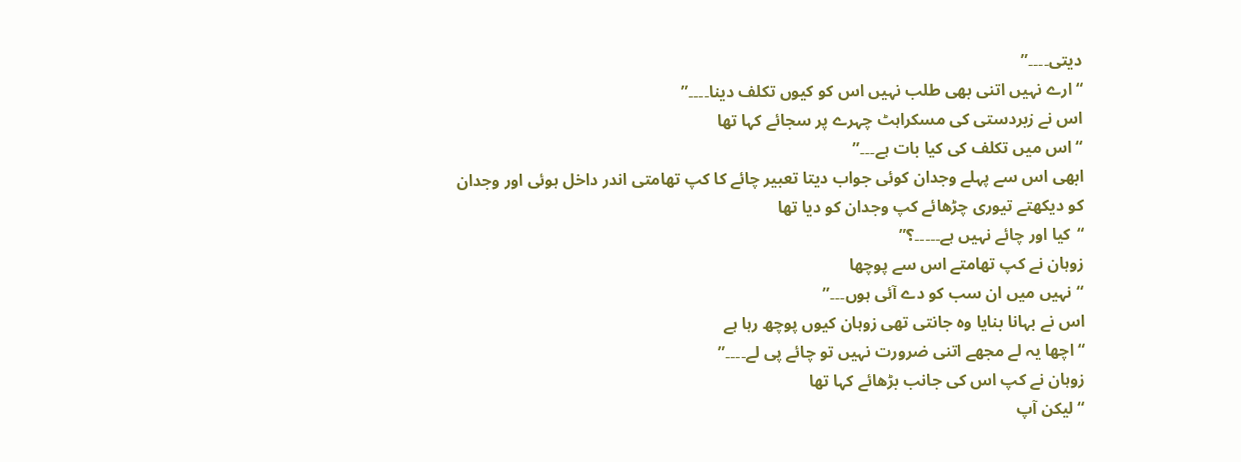دیتی۔۔۔۔”
“ارے نہیں اتنی بھی طلب نہیں اس کو کیوں تکلف دینا۔۔۔۔”
اس نے زبردستی کی مسکراہٹ چہرے پر سجائے کہا تھا
“اس میں تکلف کی کیا بات ہے۔۔۔”
ابھی اس سے پہلے وجدان کوئی جواب دیتا تعبیر چائے کا کپ تھامتی اندر داخل ہوئی اور وجدان کو دیکھتے تیوری چڑھائے کپ وجدان کو دیا تھا
“کیا اور چائے نہیں ہے۔۔۔۔۔؟”
زوہان نے کپ تھامتے اس سے پوچھا
“نہیں میں ان سب کو دے آئی ہوں۔۔۔”
اس نے بہانا بنایا وہ جانتی تھی زوہان کیوں پوچھ رہا ہے
“اچھا یہ لے مجھے اتنی ضرورت نہیں تو چائے پی لے۔۔۔۔”
زوہان نے کپ اس کی جانب بڑھائے کہا تھا
“لیکن آپ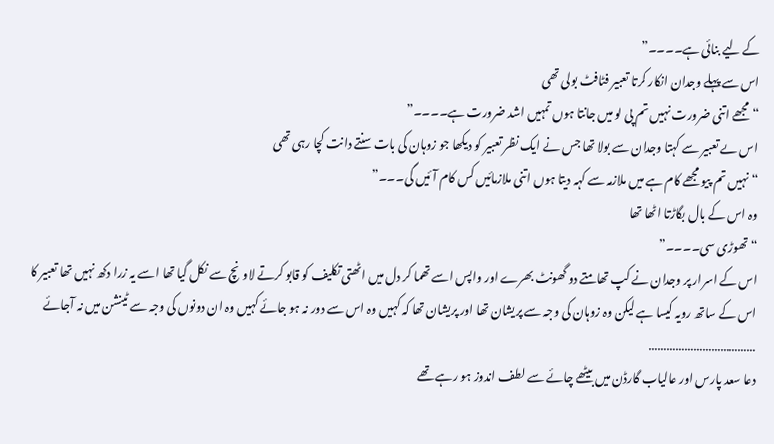کے لیے بنائی ہے۔۔۔۔”
اس سے پہلے وجدان انکار کرتا تعبیر فٹافٹ بولی تھی
“مجھے اتنی ضرورت نہیں تم پی لو میں جانتا ہوں تمہیں اشد ضرورت ہے۔۔۔۔”
اس ںے تعبیر سے کہتا وجدان سے بولا تھا جس نے ایک نظر تعبیر کو دیکھا جو زوہان کی بات سنتے دانت کچا رہی تھی
“نہیں تم پیو مجھے کام ہے میں ملازمہ سے کہہ دیتا ہوں اتنی ملازمائیں کس کام آئیں گی۔۔۔”
وہ اس کے بال بگاڑتا اٹھا تھا
“تھوڑی سی۔۔۔۔”
اس کے اسرار پر وجدان نے کپ تھامتے دو گھونٹ بھرے اور واپس اسے تھما کر دل میں اٹھتی تکلیف کو قابو کرتے لاونچ سے نکل گیا تھا اسے یہ زرا دکھ نہیں تھا تعبیر کا اس کے ساتھ رویہ کیسا ہے لیکن وہ زوہان کی وجہ سے پریشان تھا اور پریشان تھا کہ کہیں وہ اس سے دور نہ ہو جائے کہیں وہ ان دونوں کی وجہ سے ٹینشن میں نہ آجائے
………………………………
دعا سعد پارس اور عالیاب گارڈن میں بیٹھے چائے سے لطف اندوز ہو رہے تھے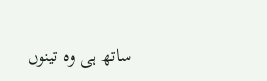ساتھ ہی وہ تینوں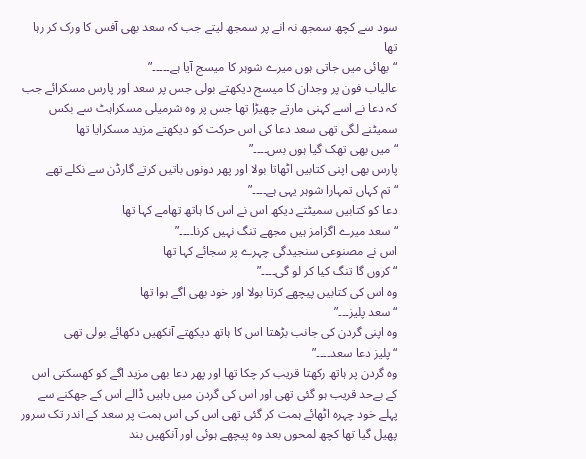سود سے کچھ سمجھ نہ انے پر سمجھ لیتے جب کہ سعد بھی آفس کا ورک کر رہا تھا
“بھائی میں جاتی ہوں میرے شوہر کا میسج آیا ہے۔۔۔۔۔”
عالیاب فون پر وجدان کا میسج دیکھتے بولی جس پر سعد اور پارس مسکرائے جب کہ دعا نے اسے کہنی مارتے چھیڑا تھا جس پر وہ شرمیلی مسکراہٹ سے بکس سمیٹنے لگی تھی سعد دعا کی اس حرکت کو دیکھتے مزید مسکرایا تھا
“میں بھی تھک گیا ہوں بس۔۔۔۔”
پارس بھی اپنی کتابیں اٹھاتا بولا اور پھر دونوں باتیں کرتے گارڈن سے نکلے تھے
“تم کہاں تمہارا شوہر یہی ہے۔۔۔۔”
دعا کو کتابیں سمیٹتے دیکھ اس نے اس کا ہاتھ تھامے کہا تھا
“سعد میرے اگزامز ہیں مجھے تنگ نہیں کرنا۔۔۔۔”
اس نے مصنوعی سنجیدگی چہرے پر سجائے کہا تھا
“کروں گا تنگ کیا کر لو گی۔۔۔۔”
وہ اس کی کتابیں پیچھے کرتا بولا اور خود بھی اگے ہوا تھا
“سعد پلیز۔۔۔”
وہ اپنی گردن کی جانب بڑھتا اس کا ہاتھ دیکھتے آنکھیں دکھائے بولی تھی
“پلیز دعا سعد۔۔۔۔”
وہ گردن پر ہاتھ رکھتا قریب کر چکا تھا اور پھر دعا بھی مزید اگے کو کھسکتی اس کے بےحد قریب ہو گئی تھی اور اس کی گردن میں باہیں ڈالے اس کے جھکنے سے پہلے خود چہرہ اٹھائے ہمت کر گئی تھی اس کی اس ہمت پر سعد کے اندر تک سرور پھیل گیا تھا کچھ لمحوں بعد وہ پیچھے ہوئی اور آنکھیں بند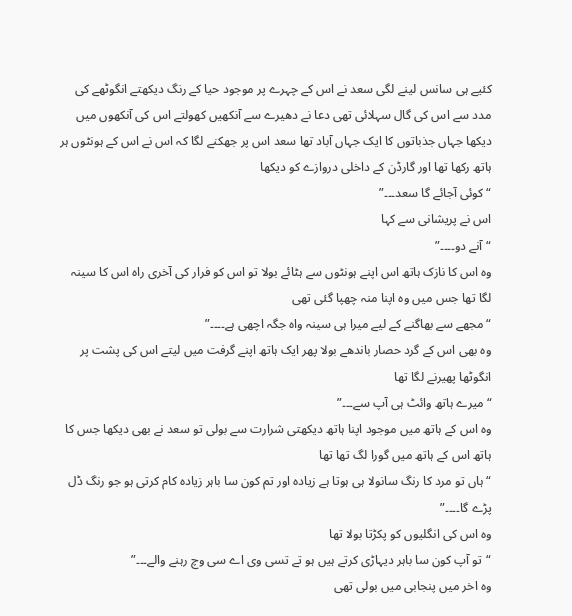کئیے ہی سانس لینے لگی سعد نے اس کے چہرے پر موجود حیا کے رنگ دیکھتے انگوٹھے کی مدد سے اس کی گال سہلائی تھی دعا نے دھیرے سے آنکھیں کھولتے اس کی آنکھوں میں دیکھا جہاں جذباتوں کا ایک جہاں آباد تھا سعد اس پر جھکنے لگا کہ اس نے اس کے ہونٹوں ہر ہاتھ رکھا تھا اور گارڈن کے داخلی دروازے کو دیکھا
“کوئی آجائے گا سعد۔۔۔”
اس نے پریشانی سے کہا
“آنے دو۔۔۔۔”
وہ اس کا نازک ہاتھ اس اپنے ہونٹوں سے ہٹائے بولا تو اس کو فرار کی آخری راہ اس کا سینہ لگا تھا جس میں وہ اپنا منہ چھپا گئی تھی
“مجھے سے بھاگنے کے لیے میرا ہی سینہ واہ جگہ اچھی ہے۔۔۔۔”
وہ بھی اس کے گرد حصار باندھے بولا پھر ایک ہاتھ اپنے گرفت میں لیتے اس کی پشت پر انگوٹھا پھیرنے لگا تھا
“میرے ہاتھ وائٹ ہی آپ سے۔۔۔”
وہ اس کے ہاتھ میں موجود اپنا ہاتھ دیکھتی شرارت سے بولی تو سعد نے بھی دیکھا جس کا ہاتھ اس کے ہاتھ میں گورا لگ تھا تھا
“ہاں تو مرد کا رنگ سانولا ہی ہوتا ہے زیادہ اور تم کون سا باہر زیادہ کام کرتی ہو جو رنگ ڈل پڑے گا۔۔۔۔”
وہ اس کی انگلیوں کو پکڑتا بولا تھا
“تو آپ کون سا باہر دیہاڑی کرتے ہیں ہو تے تسی وی اے سی وچ رہنے والے۔۔۔”
وہ اخر میں پنجابی میں بولی تھی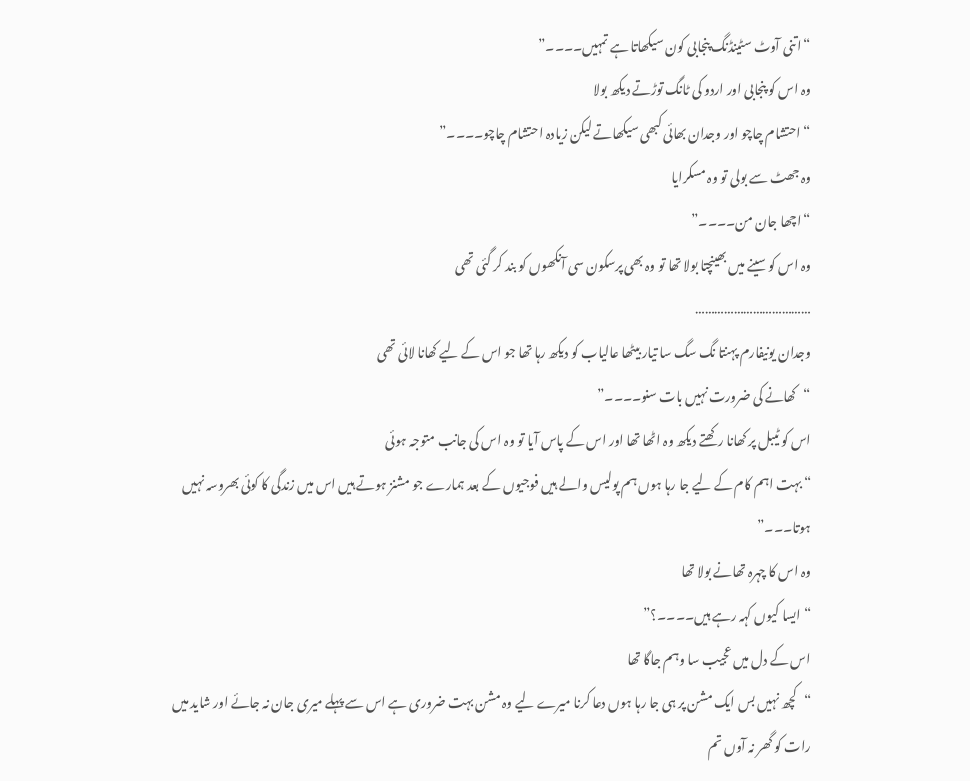“اتنی آوٹ سٹینڈنگ پنجابی کون سیکھاتا ہے تمہیں۔۔۔۔”
وہ اس کو پنجابی اور اردو کی ٹانگ توڑتے دیکھ بولا
“احتشام چاچو اور وجدان بھائی کبھی سیکھاتے لیکن زیادہ احتشام چاچو۔۔۔۔”
وہ جھٹ سے بولی تو وہ مسکرایا
“اچھا جان من۔۔۔۔”
وہ اس کو سینے میں بھینچتا بولا تھا تو وہ بھی پرسکون سی آنکھوں کو بند کر گئی تھی
………………………………
وجدان یونیفارم پہنتا نگ سگ سا تیار بیٹھا عالیاب کو دیکھ رہا تھا جو اس کے لیے کھانا لائی تھی
“کھانے کی ضرورت نہیں بات سنو۔۔۔۔”
اس کو ٹیبل پر کھانا رکھتے دیکھ وہ اٹھا تھا اور اس کے پاس آیا تو وہ اس کی جانب متوجہ ہوئی
“بہت اہم کام کے لیے جا رہا ہوں ہم پولیس والے ہیں فوجیوں کے بعد ہمارے جو مشنز ہوتے ہیں اس میں زندگی کا کوئی بھروسہ نہیں ہوتا۔۔۔”
وہ اس کا چہرہ تھانے بولا تھا
“ایسا کیوں کہہ رہے ہیں۔۔۔۔؟”
اس کے دل میں عجیب سا وہم جاگا تھا
“کچھ نہیں بس ایک مشن پر ہی جا رہا ہوں دعا کرنا میرے لیے وہ مشن بہت ضروری ہے اس سے پہلے میری جان نہ جائے اور شاید میں رات کو گھر نہ آوں تم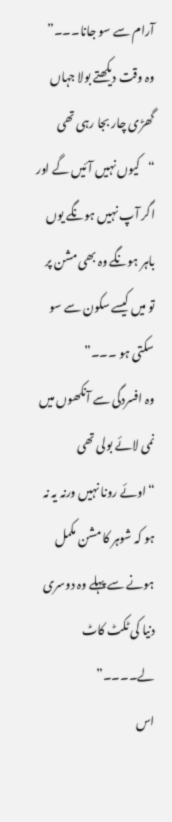آرام سے سو جانا۔۔۔”
وہ وقت دیکھتے بولا جہاں گھڑی چار بجا رہی تھی
“کیوں نہیں آئیں گے اور اگر آپ نہیں ہونگے یوں باہر ہونگے وہ بھی مشن پر تو میں کیسے سکون سے سو سکتی ہو ۔۔۔”
وہ افسردگی سے آنکھوں میں نمی لائے بولی تھی
“اوئے رونا نہیں ورنہ یہ نہ ہو کہ شوہر کا مشن مکمل ہونے سے پہلے وہ دوسری دنیا کی ٹکٹ کاٹ لے۔۔۔۔”
اس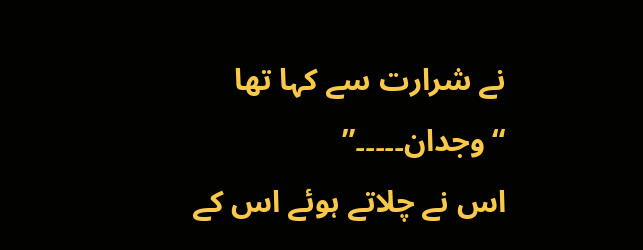نے شرارت سے کہا تھا
“وجدان۔۔۔۔۔”
اس نے چلاتے ہوئے اس کے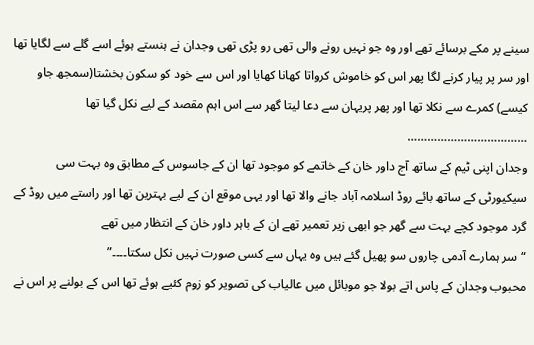سینے پر مکے برسائے تھے اور وہ جو نہیں رونے والی تھی رو پڑی تھی وجدان نے ہنستے ہوئے اسے گلے سے لگایا تھا اور سر پر پیار کرنے لگا پھر اس کو خاموش کرواتا کھانا کھایا اور اس سے خود کو سکون بخشتا(سمجھ جاو کیسے) کمرے سے نکلا تھا اور پھر پریہان سے دعا لیتا گھر سے اس اہم مقصد کے لیے نکل گیا تھا
………………………………
وجدان اپنی ٹیم کے ساتھ آج داور خان کے خاتمے کو موجود تھا ان کے جاسوس کے مطابق وہ بہت سی سیکیورٹی کے ساتھ بائے روڈ اسلامہ آباد جانے والا تھا اور یہی موقع ان کے لیے بہترین تھا اور راستے میں روڈ کے گرد موجود کچے بہت سے گھر جو ابھی زیر تعمیر تھے ان کے باہر داور خان کے انتظار میں تھے
“سر ہمارے آدمی چاروں سو پھیل گئے ہیں وہ یہاں سے کسی صورت نہیں نکل سکتا۔۔۔۔”
محبوب وجدان کے پاس اتے بولا جو موبائل میں عالیاب کی تصویر کو زوم کئیے ہوئے تھا اس کے بولنے پر اس نے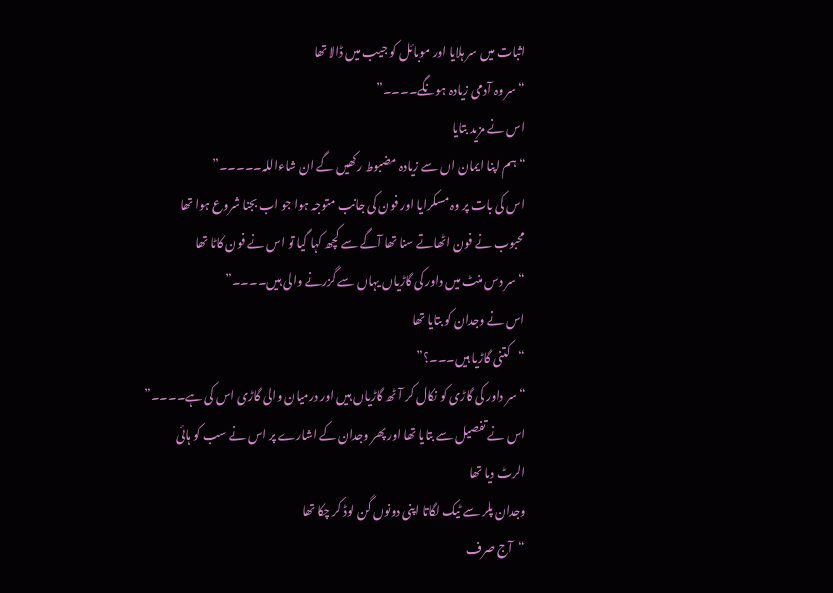اثبات میں سر ہلایا اور موبائل کو جیب میں ڈالا تھا
“سر وہ آدمی زیادہ ہونگے۔۔۔۔”
اس نے مزید بتایا
“ہم اپنا ایمان اں سے زیادہ مضبوط رکھیں گے ان شاءاللہ۔۔۔۔۔”
اس کی بات پر وہ مسکرایا اور فون کی جانب متوجہ ہوا جو اب بجنا شروع ہوا تھا محبوب نے فون اٹھاتے سنا تھا آگے سے کچھ کہا گیا تو اس نے فون کاٹا تھا
“سر دس منٹ میں داور کی گاڑیاں یہاں سے گزرنے والی ہیں۔۔۔۔”
اس نے وجدان کو بتایا تھا
“کتنی گاڑیا ہیں۔۔۔؟”
“سر داور کی گاڑی کو نکال کر آٹھ گاڑیاں ہیں اور درمیان والی گاڑی اس کی ہے۔۔۔۔”
اس نے تفصیل سے بتایا تھا اور پھر وجدان کے اشارے پر اس نے سب کو ہائی الرٹ دیا تھا
وجدان پلر سے ٹیک لگاتا اپنی دونوں گن لوڈ کر چکا تھا
“آج صرف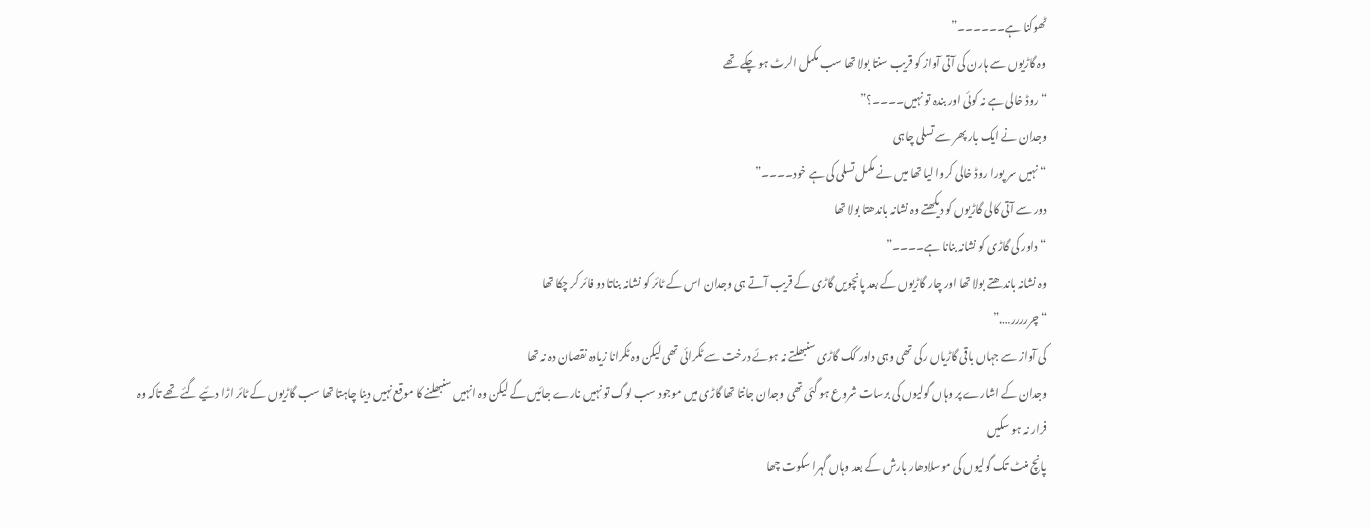ٹھوکنا ہے۔۔۔۔۔۔”
وہ گاڑیوں سے ہارن کی آتی آواز کو قریب سنتا بولا تھا سب مکمل الرٹ ہو چکے تھے
“روڈ خالی ہے نہ کوئی اور بندہ تو نہیں۔۔۔۔؟”
وجدان نے ایک بار پھر سے تسلی چاہی
“نہیں سر پورا روڈ خالی کروا لیا تھا میں نے مکمل تسلی کی ہے خود۔۔۔۔”
دور سے آتی کالی گاڑیوں کو دیکھتے وہ نشانہ باندھتا بولا تھا
“داور کی گاڑی کو نشانہ بنانا ہے۔۔۔۔”
وہ نشانہ باندھتے بولا تھا اور چار گاڑیوں کے بعد پانچویں گاڑی کے قریب آتے ہی وجدان اس کے ٹائر کو نشانہ بناتا دو فائر کر چکا تھا
“چررررر….”
کی آواز سے جہاں باقی گاڑیاں رکی تھی وہی داور کک گاڑی سنبھلتے نہ ہوئے درخت سے ٹکرائی تھی لیکن وہ ٹکرانا زیادہ نقصان دہ نہ تھا
وجدان کے اشارے پر وہاں گولیوں کی برسات شروع ہو گئی تھی وجدان جانتا تھا گاڑی میں موجود سب لوگ تو نہیں نارے جائیں گے لیکن وہ انہیں سنبھلنے کا موقع نہیں دینا چاہتا تھا سب گاڑیوں کے ٹائر اڑا دئیے گئے تھے تاکہ وہ فرار نہ ہو سکیں
پانچ منٹ تک گولیوں کی موسلادھار بارش کے بعد وہاں گہرا سکوت چھا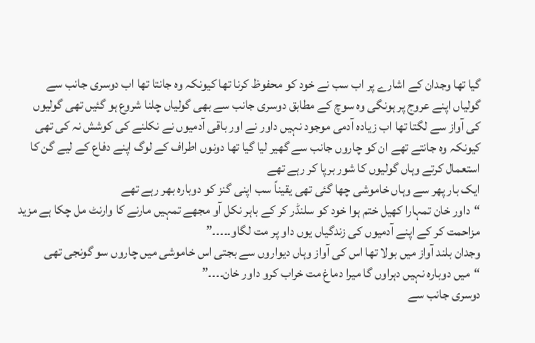گیا تھا وجدان کے اشارے پر اب سب نے خود کو محفوظ کرنا تھا کیونکہ وہ جانتا تھا اب دوسری جانب سے گولیاں اپنے عروج پر ہونگی وہ سوچ کے مطابق دوسری جانب سے بھی گولیاں چلنا شروع ہو گئیں تھی گولیوں کی آواز سے لگتا تھا اب زیادہ آدمی موجود نہیں داور نے اور باقی آدمیوں نے نکلنے کی کوشش نہ کی تھی کیونکہ وہ جانتے تھے ان کو چاروں جانب سے گھیر لیا گیا تھا دونوں اطراف کے لوگ اپنے دفاع کے لیے گن کا استعمال کرتے وہاں گولیوں کا شور برپا کر رہے تھے
ایک بار پھر سے وہاں خاموشی چھا گئی تھی یقیناً سب اپنی گنز کو دوبارہ بھر رہے تھے
“داور خان تمہارا کھیل ختم ہوا خود کو سلنڈر کر کے باہر نکل آو مجھے تمہیں مارنے کا وارنٹ مل چکا ہے مزید مزاحمت کر کے اپنے آدمیوں کی زندگیاں یوں داو پر مت لگاو۔۔۔۔۔”
وجدان بلند آواز میں بولا تھا اس کی آواز وہاں دیواروں سے بجتی اس خاموشی میں چاروں سو گونجی تھی
“میں دوبارہ نہیں دہراوں گا میرا دماغ مت خراب کرو داور خان۔۔۔۔”
دوسری جانب سے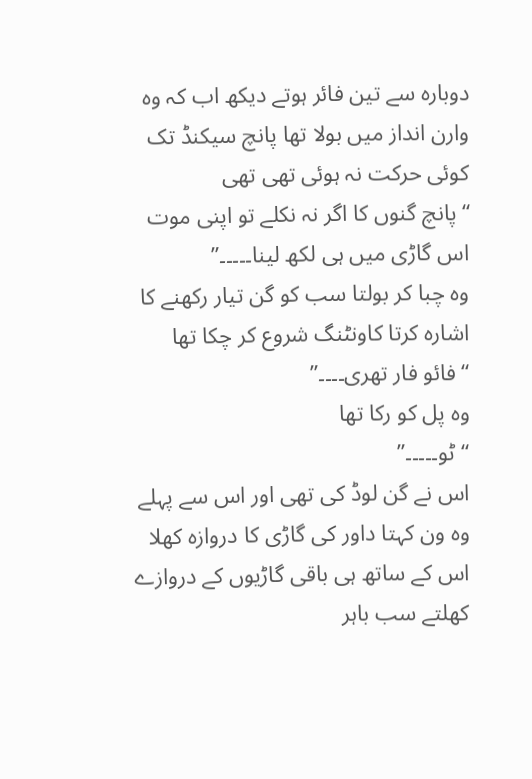دوبارہ سے تین فائر ہوتے دیکھ اب کہ وہ وارن انداز میں بولا تھا پانچ سیکنڈ تک کوئی حرکت نہ ہوئی تھی تھی
“پانچ گنوں کا اگر نہ نکلے تو اپنی موت اس گاڑی میں ہی لکھ لینا۔۔۔۔۔”
وہ چبا کر بولتا سب کو گن تیار رکھنے کا اشارہ کرتا کاونٹنگ شروع کر چکا تھا
“فائو فار تھری۔۔۔۔”
وہ پل کو رکا تھا
“ٹو۔۔۔۔۔”
اس نے گن لوڈ کی تھی اور اس سے پہلے وہ ون کہتا داور کی گاڑی کا دروازہ کھلا اس کے ساتھ ہی باقی گاڑیوں کے دروازے کھلتے سب باہر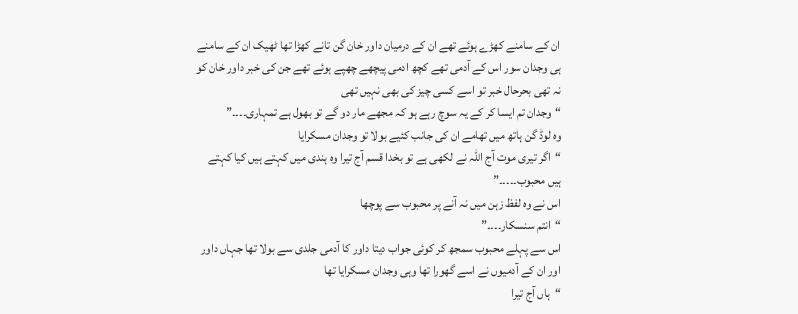ان کے سامنے کھڑے ہوئے تھے ان کے درمیان داور خان گن تانے کھڑا تھا ٹھیک ان کے سامنے ہی وجدان سور اس کے آدمی تھے کچھ ادمی پیچھے چھپے ہوئے تھے جن کی خبر داور خان کو نہ تھی بحرحال خبر تو اسے کسی چیز کی بھی نہیں تھی
“وجدان تم ایسا کر کے یہ سوچ رہے ہو کہ مجھے مار دو گے تو بھول ہے تمہاری۔۔۔۔”
وہ لوڈ گن ہاتھ میں تھامے ان کی جانب کئیے بولا تو وجدان مسکرایا
“اگر تیری موت آج اللہ نے لکھی ہے تو بخدا قسم آج تیرا وہ ہندی میں کہتے ہیں کیا کہتے ہیں محبوب۔۔۔۔۔”
اس نے وہ لفظ زہن میں نہ آنے پر محبوب سے پوچھا
“انتم سنسکار۔۔۔۔”
اس سے پہلے محبوب سمجھ کر کوئی جواب دیتا داور کا آدمی جلدی سے بولا تھا جہاں داور اور ان کے آدمیوں نے اسے گھورا تھا وہی وجدان مسکرایا تھا
“ہاں آج تیرا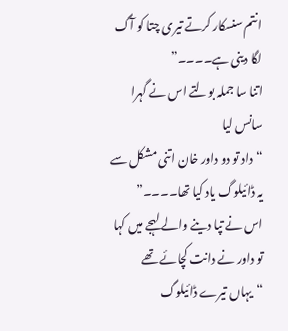انتم سنسکار کرتے تیری چتا کو آگ لگا دینی ہے۔۔۔۔”
اتنا سا جملہ بولتے اس نے گہرا سانس لیا
“داد تو دو داور خان اتنی مشکل سے یہ ڈائیلوگ یاد کیا تھا۔۔۔۔”
اس نے تپا دینے والے لہجے میں کہا تو داور نے دانت کچائے تھے
“یہاں تیرے ڈائیلوگ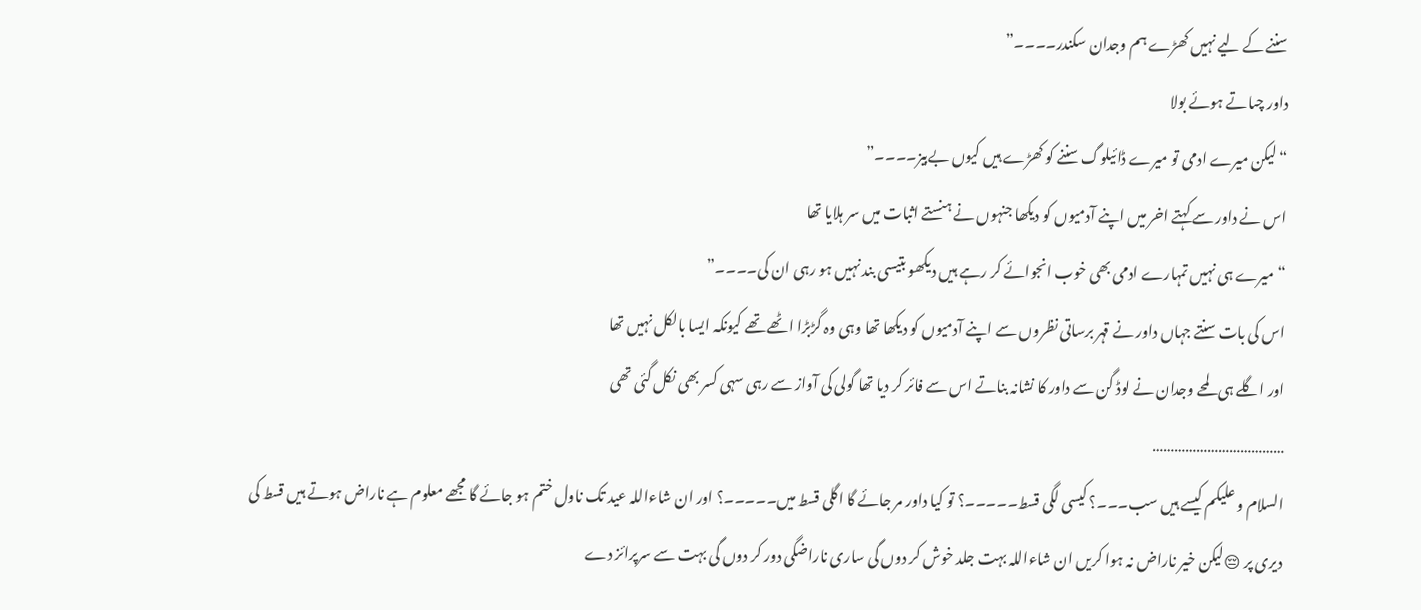سننے کے لیے نہیں کھڑے ہم وجدان سکندر۔۔۔۔”
داور چںاتے ہوئے بولا
“لیکن میرے ادمی تو میرے ڈائیلوگ سننے کو کھڑے ہیں کیوں بےبیز۔۔۔۔”
اس نے داور سے کہتے اخر میں اپنے آدمیوں کو دیکھا جنہوں نے ہنستے اثبات میں سر ہلایا تھا
“میرے ہی نہیں تمہارے ادمی بھی خوب انجوائے کر رہے ہیں دیکھو بتیسی بند نہیں ہو رہی ان کی۔۔۔۔”
اس کی بات سنتے جہاں داور نے قہر برساتی نظروں سے اپنے آدمیوں کو دیکھا تھا وہی وہ گڑبڑا اٹھے تھے کیونکہ ایسا بالکل نہیں تھا
اور اگلے ہی لمحے وجدان نے لوڈ گن سے داور کا نشانہ بناتے اس سے فائر کر دیا تھا گولی کی آواز سے رہی سہی کسر بھی نکل گئی تھی
………………………………
السلام و علیکم کیسے ہیں سب۔۔۔؟ کیسی لگی قسط۔۔۔۔۔؟ تو کیا داور مر جائے گا اگلی قسط میں۔۔۔۔۔؟ اور ان شاءاللہ عید تک ناول ختم ہو جائے گا مجھے معلوم ہے ناراض ہوتے ہیں قسط کی دیری پر 😔لیکن خیر ناراض نہ ہوا کریں ان شاءاللہ بہت جلد خوش کر دوں گی ساری ناراضگی دور کر دوں گی بہت سے سرپرائز دے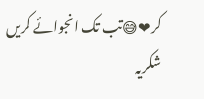کر❤😅تب تک انجوائے کریں شکریہ